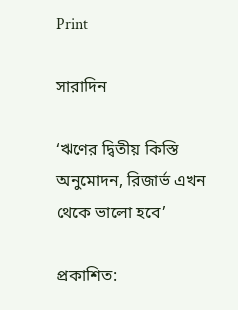Print

সারাদিন

‘ঋণের দ্বিতীয় কিস্তি অনুমোদন, রিজার্ভ এখন থেকে ভালো হবে’

প্রকাশিত: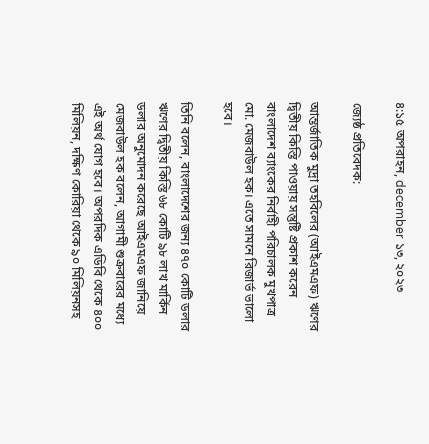৪:১৫ অপরাহন, december ১৩, ২০২৩

জ্যেষ্ঠ প্রতিবেদক:

আন্তর্জাতিক মুদ্রা তহবিলের (আইএমএফ) ঋণের দ্বিতীয় কিস্তি পাওয়ায় সন্তুষ্টি প্রকাশ করে‌ন বাংলাদেশ ব্যাংকের নির্বাহী প‌রিচালক মুখপাত্র মো. মেজবাউল হক। এতে সামনে রিজার্ভ ভালো হ‌বে।

তিনি বলেন, বাংলাদেশের জন্য ৪৭০ কোটি ডলার ঋণের দ্বিতীয় কিস্তি ৬৮ কোটি ৯৮ লাখ মার্কিন ডলার অনুমোদন করেছে আইএমএফ জানিয়ে মেজবাউল হক বলেন, আগামী শুক্রবা‌রের মধ্যে এই অর্থ যোগ হ‌বে। অপরদিক এডিবি থেকে ৪০০ মিলিয়ন, দক্ষিণ কোরিয়া থেকে ৯০ মিলিয়নসহ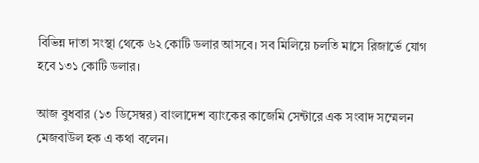বিভিন্ন দাতা সংস্থা থেকে ৬২ কো‌টি ডলার আসবে। সব মি‌লিয়ে চলতি মাসে রিজার্ভে যোগ হবে ১৩১ কো‌টি ডলার।

আজ বুধবার (১৩ ডিসেম্বর) বাংলাদেশ ব্যাংকের কাজেমি সেন্টারে এক সংবাদ সম্মেলন মেজবাউল হক এ কথা বলেন।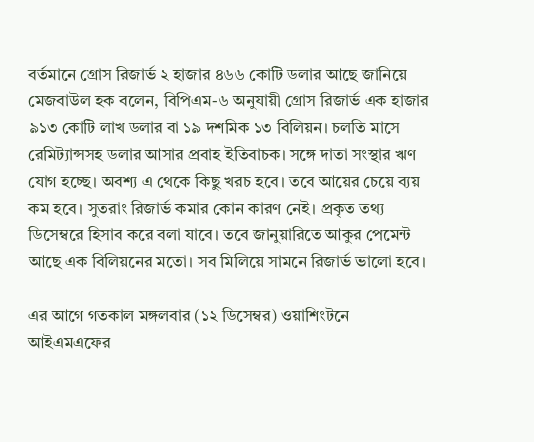বর্তমানে গ্রোস রিজার্ভ ২ হাজার ৪৬৬ কোটি ডলার আছে জানিয়ে মেজবাউল হক বলেন, বিপিএম-৬ অনুযায়ী গ্রোস রিজার্ভ এক হাজার ৯১৩ কোটি লাখ ডলার বা ১৯ দশমিক ১৩ বিলিয়ন। চলতি মাসে রে‌মিট্যান্সসহ ডলার আসার প্রবাহ ইতিবাচক। স‌ঙ্গে দাতা সংস্থার ঋণ যোগ হ‌চ্ছে। অবশ্য এ থেকে কিছু খরচ হবে। তবে আয়ের চেয়ে ব্যয় কম হবে। সুতরাং রিজার্ভ কমার কোন কারণ নেই। প্রকৃত তথ্য ডিসেম্বরে হিসাব করে বলা যাবে। তবে জানুয়ারিতে আকুর পেমেন্ট আছে এক বিলিয়নের মতো। সব মি‌লিয়ে সামনে রিজার্ভ ভালো হবে।

এর আগে গতকাল মঙ্গলবার (১২ ডিসেম্বর) ওয়াশিংটনে আইএমএফের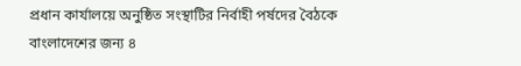প্রধান কার্যালয়ে অনুষ্ঠিত সংস্থাটির নির্বাহী পর্ষদের বৈঠকে বাংলাদেশের জন্য ৪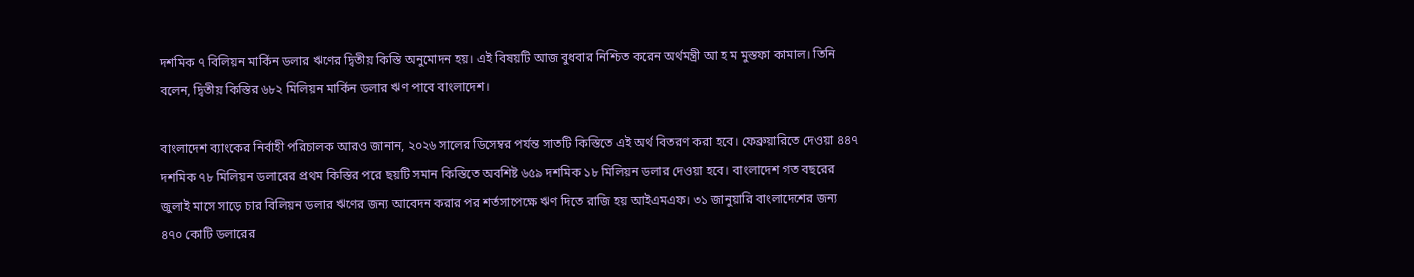দশমিক ৭ বিলিয়ন মার্কিন ডলার ঋণের দ্বিতীয় কিস্তি অনুমোদন হয়। এই বিষয়টি আজ বুধবার নিশ্চিত করেন অর্থমন্ত্রী আ হ ম মুস্তফা কামাল। তিনি বলেন, দ্বিতীয় কিস্তির ৬৮২ মিলিয়ন মার্কিন ডলার ঋণ পাবে বাংলাদেশ।

বাংলাদেশ ব্যাংকের নির্বাহী প‌রিচালক আরও জানান, ২০২৬ সালের ডিসেম্বর পর্যন্ত সাতটি কিস্তিতে এই অর্থ বিতরণ করা হবে। ফেব্রুয়ারিতে দেওয়া ৪৪৭ দশমিক ৭৮ মিলিয়ন ডলারের প্রথম কিস্তির পরে ছয়টি সমান কিস্তিতে অবশিষ্ট ৬৫৯ দশমিক ১৮ মিলিয়ন ডলার দেওয়া হবে। বাংলাদেশ গত বছরের জুলাই মাসে সাড়ে চার বিলিয়ন ডলার ঋণের জন্য আবেদন করার পর শর্তসাপেক্ষে ঋণ দিতে রাজি হয় আইএমএফ। ৩১ জানুয়ারি বাংলাদেশের জন্য ৪৭০ কোটি ডলারের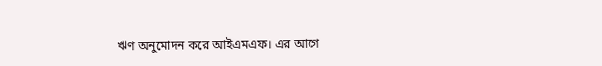ঋণ অনুমোদন করে আইএমএফ। এর আগে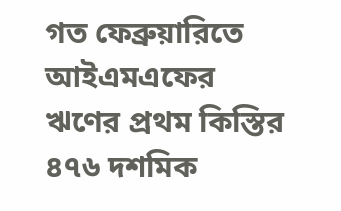গত ফেব্রুয়ারিতে আইএমএফের ঋণের প্রথম কিস্তির ৪৭৬ দশমিক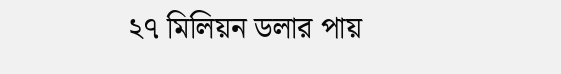২৭ মিলিয়ন ডলার পায়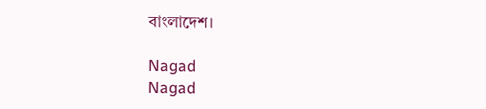বাংলাদেশ।

Nagad
Nagad